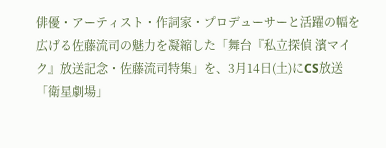俳優・アーティスト・作詞家・プロデューサーと活躍の幅を広げる佐藤流司の魅力を凝縮した「舞台『私立探偵 濱マイク』放送記念・佐藤流司特集」を、3月14日(土)にCS放送「衛星劇場」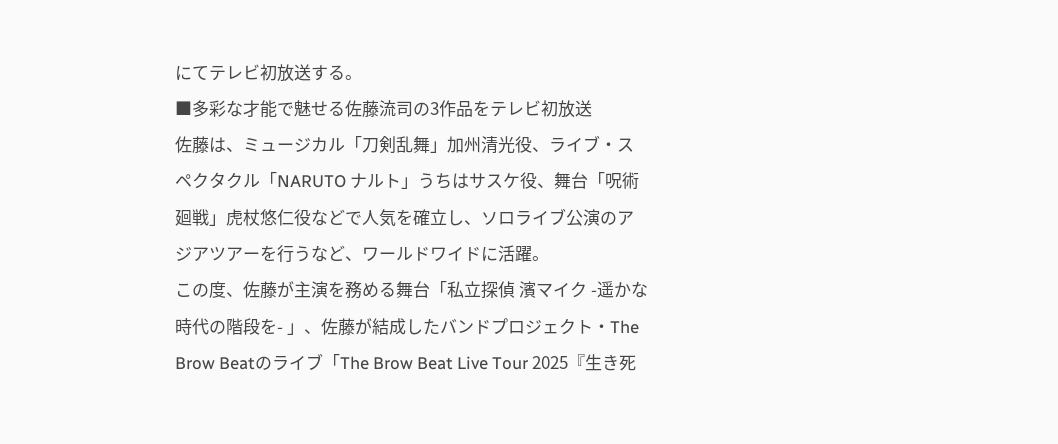にてテレビ初放送する。
■多彩な才能で魅せる佐藤流司の3作品をテレビ初放送
佐藤は、ミュージカル「刀剣乱舞」加州清光役、ライブ・スペクタクル「NARUTO ナルト」うちはサスケ役、舞台「呪術廻戦」虎杖悠仁役などで人気を確立し、ソロライブ公演のアジアツアーを行うなど、ワールドワイドに活躍。
この度、佐藤が主演を務める舞台「私立探偵 濱マイク -遥かな時代の階段を- 」、佐藤が結成したバンドプロジェクト・The Brow Beatのライブ「The Brow Beat Live Tour 2025『生き死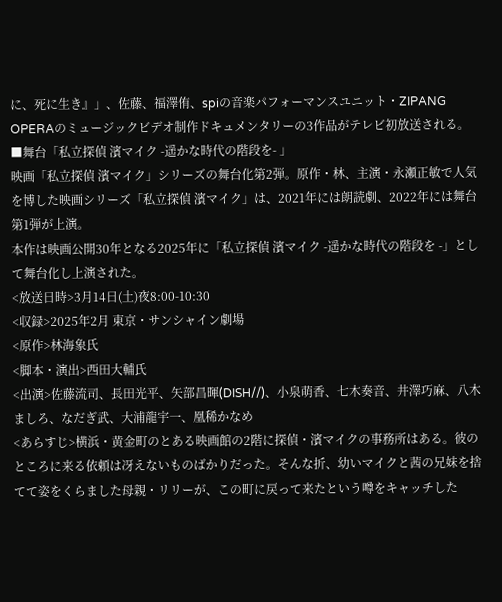に、死に生き』」、佐藤、福澤侑、spiの音楽パフォーマンスユニット・ZIPANG OPERAのミュージックビデオ制作ドキュメンタリーの3作品がテレビ初放送される。
■舞台「私立探偵 濱マイク -遥かな時代の階段を- 」
映画「私立探偵 濱マイク」シリーズの舞台化第2弾。原作・林、主演・永瀬正敏で人気を博した映画シリーズ「私立探偵 濱マイク」は、2021年には朗読劇、2022年には舞台第1弾が上演。
本作は映画公開30年となる2025年に「私立探偵 濱マイク -遥かな時代の階段を -」として舞台化し上演された。
<放送日時>3月14日(土)夜8:00-10:30
<収録>2025年2月 東京・サンシャイン劇場
<原作>林海象氏
<脚本・演出>西田大輔氏
<出演>佐藤流司、長田光平、矢部昌暉(DISH//)、小泉萌香、七木奏音、井澤巧麻、八木ましろ、なだぎ武、大浦龍宇一、凰稀かなめ
<あらすじ>横浜・黄金町のとある映画館の2階に探偵・濱マイクの事務所はある。彼のところに来る依頼は冴えないものばかりだった。そんな折、幼いマイクと茜の兄妹を捨てて姿をくらました母親・リリーが、この町に戻って来たという噂をキャッチした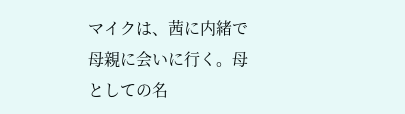マイクは、茜に内緒で母親に会いに行く。母としての名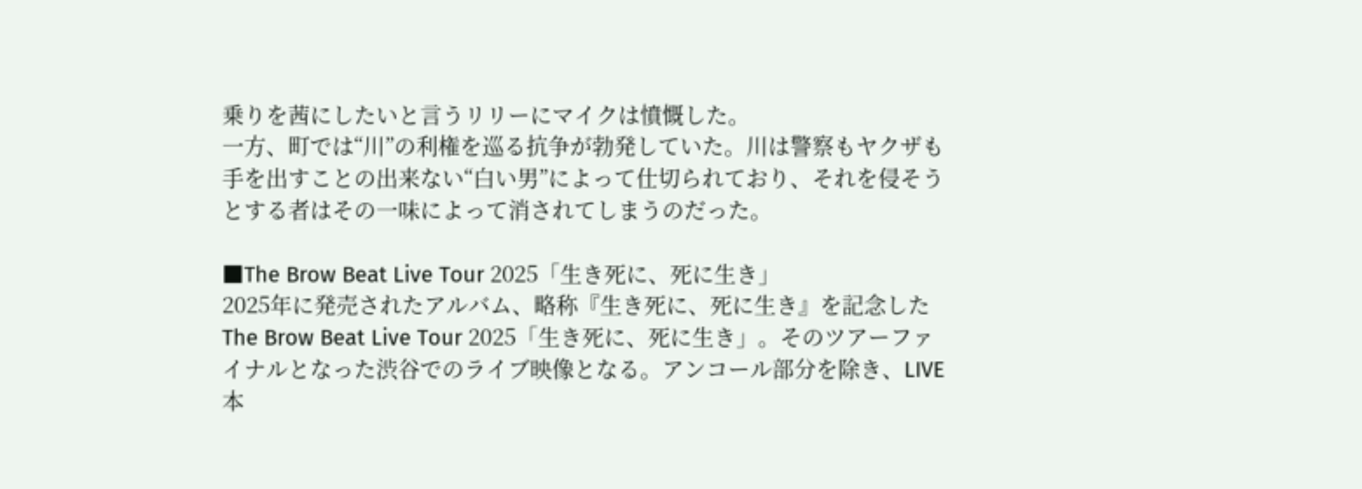乗りを茜にしたいと言うリリーにマイクは憤慨した。
一方、町では“川”の利権を巡る抗争が勃発していた。川は警察もヤクザも手を出すことの出来ない“白い男”によって仕切られており、それを侵そうとする者はその一味によって消されてしまうのだった。

■The Brow Beat Live Tour 2025「生き死に、死に生き」
2025年に発売されたアルバム、略称『生き死に、死に生き』を記念したThe Brow Beat Live Tour 2025「生き死に、死に生き」。そのツアーファイナルとなった渋谷でのライブ映像となる。アンコール部分を除き、LIVE本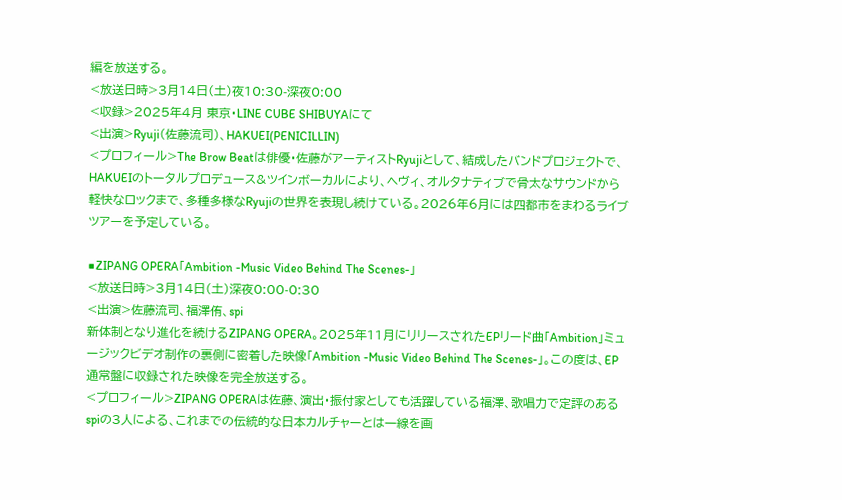編を放送する。
<放送日時>3月14日(土)夜10:30-深夜0:00
<収録>2025年4月 東京・LINE CUBE SHIBUYAにて
<出演>Ryuji(佐藤流司)、HAKUEI(PENICILLIN)
<プロフィール>The Brow Beatは俳優・佐藤がアーティストRyujiとして、結成したバンドプロジェクトで、HAKUEIのトータルプロデュース&ツインボーカルにより、ヘヴィ、オルタナティブで骨太なサウンドから軽快なロックまで、多種多様なRyujiの世界を表現し続けている。2026年6月には四都市をまわるライブツアーを予定している。

■ZIPANG OPERA「Ambition -Music Video Behind The Scenes-」
<放送日時>3月14日(土)深夜0:00-0:30
<出演>佐藤流司、福澤侑、spi
新体制となり進化を続けるZIPANG OPERA。2025年11月にリリースされたEPリード曲「Ambition」ミュージックビデオ制作の裏側に密着した映像「Ambition -Music Video Behind The Scenes-」。この度は、EP通常盤に収録された映像を完全放送する。
<プロフィール>ZIPANG OPERAは佐藤、演出・振付家としても活躍している福澤、歌唱力で定評のあるspiの3人による、これまでの伝統的な日本カルチャーとは一線を画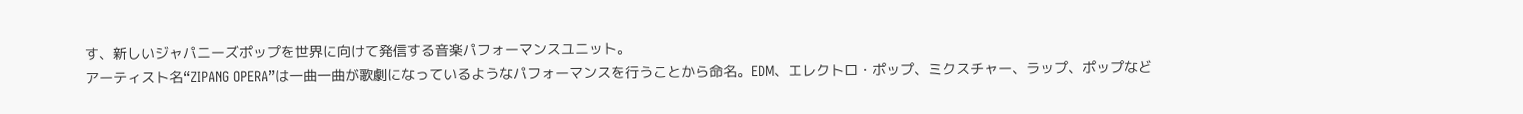す、新しいジャパニーズポップを世界に向けて発信する音楽パフォーマンスユニット。
アーティスト名“ZIPANG OPERA”は一曲一曲が歌劇になっているようなパフォーマンスを行うことから命名。EDM、エレクトロ・ポップ、ミクスチャー、ラップ、ポップなど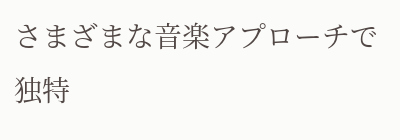さまざまな音楽アプローチで独特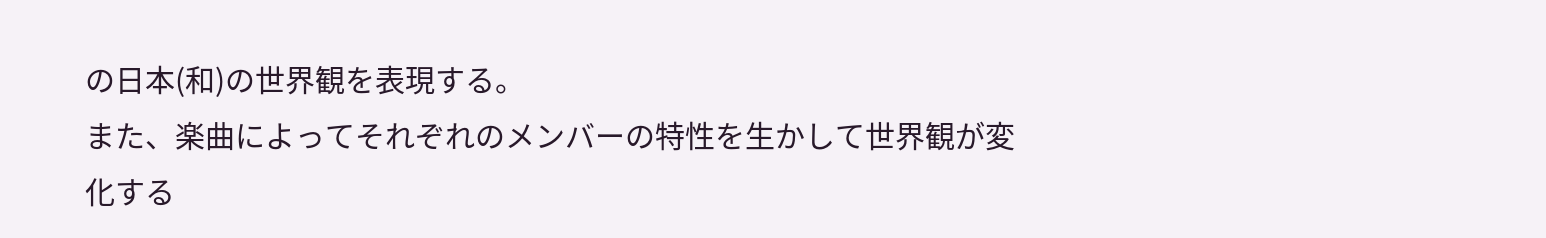の日本(和)の世界観を表現する。
また、楽曲によってそれぞれのメンバーの特性を生かして世界観が変化する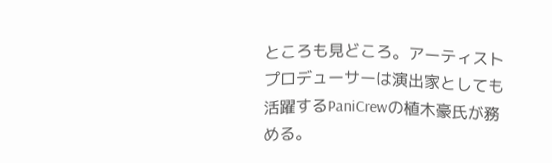ところも見どころ。アーティストプロデューサーは演出家としても活躍するPaniCrewの植木豪氏が務める。